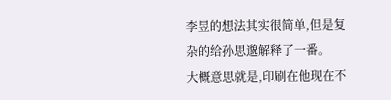李昱的想法其实很简单,但是复杂的给孙思邈解释了一番。
大概意思就是,印刷在他现在不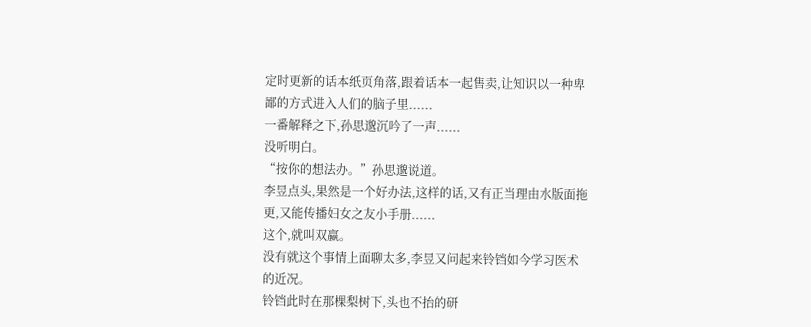定时更新的话本纸页角落,跟着话本一起售卖,让知识以一种卑鄙的方式进入人们的脑子里......
一番解释之下,孙思邈沉吟了一声......
没听明白。
“按你的想法办。”孙思邈说道。
李昱点头,果然是一个好办法,这样的话,又有正当理由水版面拖更,又能传播妇女之友小手册......
这个,就叫双赢。
没有就这个事情上面聊太多,李昱又问起来铃铛如今学习医术的近况。
铃铛此时在那棵梨树下,头也不抬的研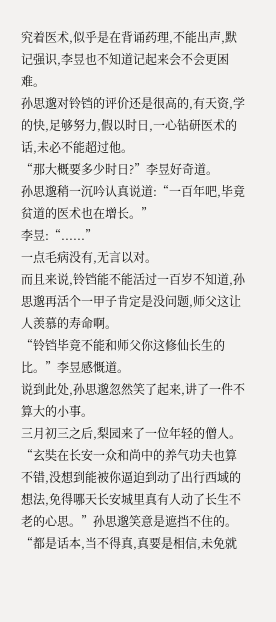究着医术,似乎是在背诵药理,不能出声,默记强识,李昱也不知道记起来会不会更困难。
孙思邈对铃铛的评价还是很高的,有天资,学的快,足够努力,假以时日,一心钻研医术的话,未必不能超过他。
“那大概要多少时日?”李昱好奇道。
孙思邈稍一沉吟认真说道:“一百年吧,毕竟贫道的医术也在增长。”
李昱:“......”
一点毛病没有,无言以对。
而且来说,铃铛能不能活过一百岁不知道,孙思邈再活个一甲子肯定是没问题,师父这让人羡慕的寿命啊。
“铃铛毕竟不能和师父你这修仙长生的比。”李昱感慨道。
说到此处,孙思邈忽然笑了起来,讲了一件不算大的小事。
三月初三之后,梨园来了一位年轻的僧人。
“玄奘在长安一众和尚中的养气功夫也算不错,没想到能被你逼迫到动了出行西域的想法,免得哪天长安城里真有人动了长生不老的心思。”孙思邈笑意是遮挡不住的。
“都是话本,当不得真,真要是相信,未免就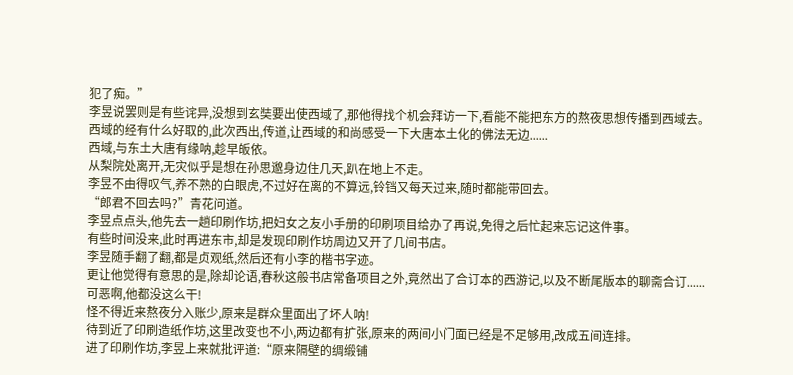犯了痴。”
李昱说罢则是有些诧异,没想到玄奘要出使西域了,那他得找个机会拜访一下,看能不能把东方的熬夜思想传播到西域去。
西域的经有什么好取的,此次西出,传道,让西域的和尚感受一下大唐本土化的佛法无边......
西域,与东土大唐有缘呐,趁早皈依。
从梨院处离开,无灾似乎是想在孙思邈身边住几天,趴在地上不走。
李昱不由得叹气,养不熟的白眼虎,不过好在离的不算远,铃铛又每天过来,随时都能带回去。
“郎君不回去吗?”青花问道。
李昱点点头,他先去一趟印刷作坊,把妇女之友小手册的印刷项目给办了再说,免得之后忙起来忘记这件事。
有些时间没来,此时再进东市,却是发现印刷作坊周边又开了几间书店。
李昱随手翻了翻,都是贞观纸,然后还有小李的楷书字迹。
更让他觉得有意思的是,除却论语,春秋这般书店常备项目之外,竟然出了合订本的西游记,以及不断尾版本的聊斋合订......
可恶啊,他都没这么干!
怪不得近来熬夜分入账少,原来是群众里面出了坏人呐!
待到近了印刷造纸作坊,这里改变也不小,两边都有扩张,原来的两间小门面已经是不足够用,改成五间连排。
进了印刷作坊,李昱上来就批评道:“原来隔壁的绸缎铺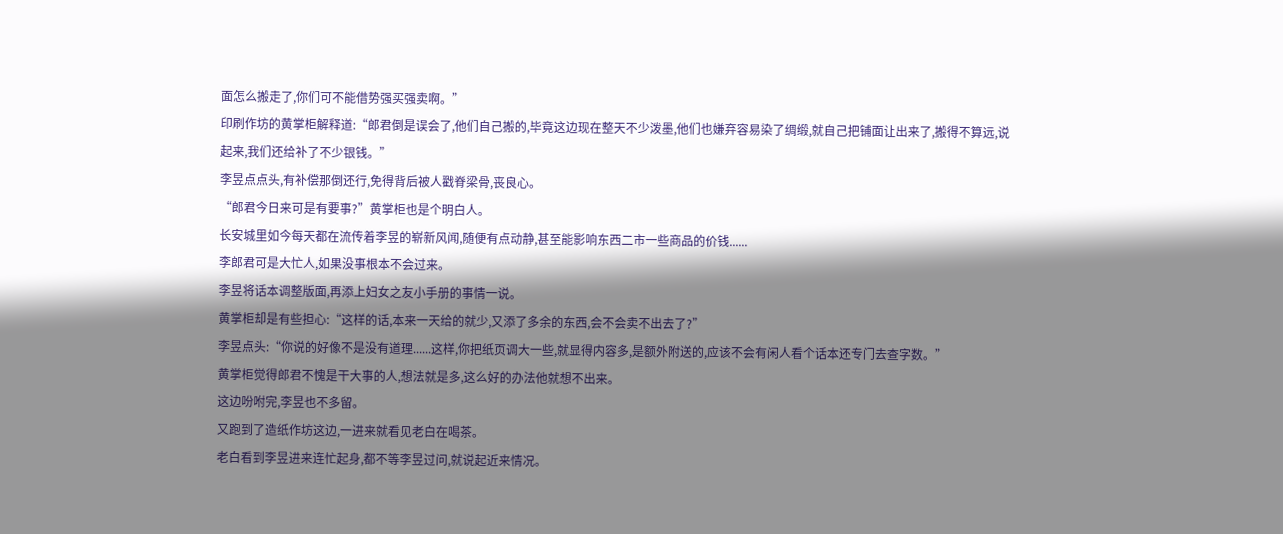面怎么搬走了,你们可不能借势强买强卖啊。”
印刷作坊的黄掌柜解释道:“郎君倒是误会了,他们自己搬的,毕竟这边现在整天不少泼墨,他们也嫌弃容易染了绸缎,就自己把铺面让出来了,搬得不算远,说起来,我们还给补了不少银钱。”
李昱点点头,有补偿那倒还行,免得背后被人戳脊梁骨,丧良心。
“郎君今日来可是有要事?”黄掌柜也是个明白人。
长安城里如今每天都在流传着李昱的崭新风闻,随便有点动静,甚至能影响东西二市一些商品的价钱......
李郎君可是大忙人,如果没事根本不会过来。
李昱将话本调整版面,再添上妇女之友小手册的事情一说。
黄掌柜却是有些担心:“这样的话,本来一天给的就少,又添了多余的东西,会不会卖不出去了?”
李昱点头:“你说的好像不是没有道理......这样,你把纸页调大一些,就显得内容多,是额外附送的,应该不会有闲人看个话本还专门去查字数。”
黄掌柜觉得郎君不愧是干大事的人,想法就是多,这么好的办法他就想不出来。
这边吩咐完,李昱也不多留。
又跑到了造纸作坊这边,一进来就看见老白在喝茶。
老白看到李昱进来连忙起身,都不等李昱过问,就说起近来情况。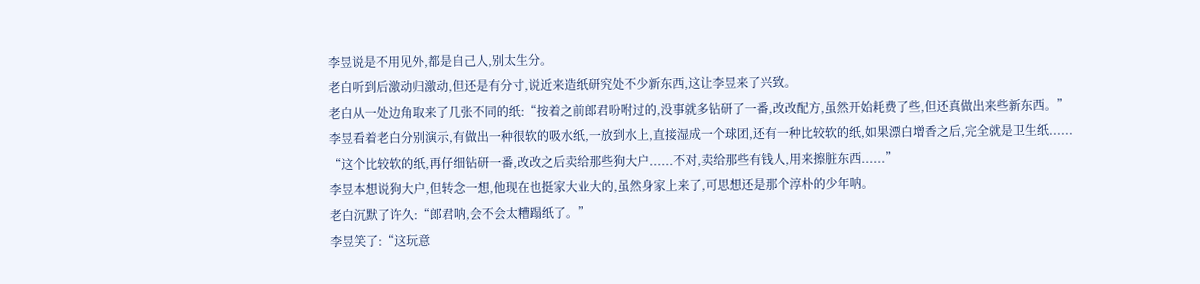李昱说是不用见外,都是自己人,别太生分。
老白听到后激动归激动,但还是有分寸,说近来造纸研究处不少新东西,这让李昱来了兴致。
老白从一处边角取来了几张不同的纸:“按着之前郎君吩咐过的,没事就多钻研了一番,改改配方,虽然开始耗费了些,但还真做出来些新东西。”
李昱看着老白分别演示,有做出一种很软的吸水纸,一放到水上,直接湿成一个球团,还有一种比较软的纸,如果漂白增香之后,完全就是卫生纸......
“这个比较软的纸,再仔细钻研一番,改改之后卖给那些狗大户......不对,卖给那些有钱人,用来擦脏东西......”
李昱本想说狗大户,但转念一想,他现在也挺家大业大的,虽然身家上来了,可思想还是那个淳朴的少年呐。
老白沉默了许久:“郎君呐,会不会太糟蹋纸了。”
李昱笑了:“这玩意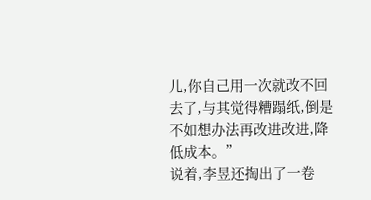儿,你自己用一次就改不回去了,与其觉得糟蹋纸,倒是不如想办法再改进改进,降低成本。”
说着,李昱还掏出了一卷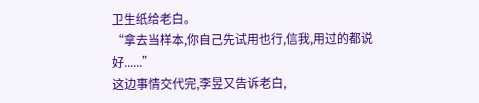卫生纸给老白。
“拿去当样本,你自己先试用也行,信我,用过的都说好......”
这边事情交代完,李昱又告诉老白,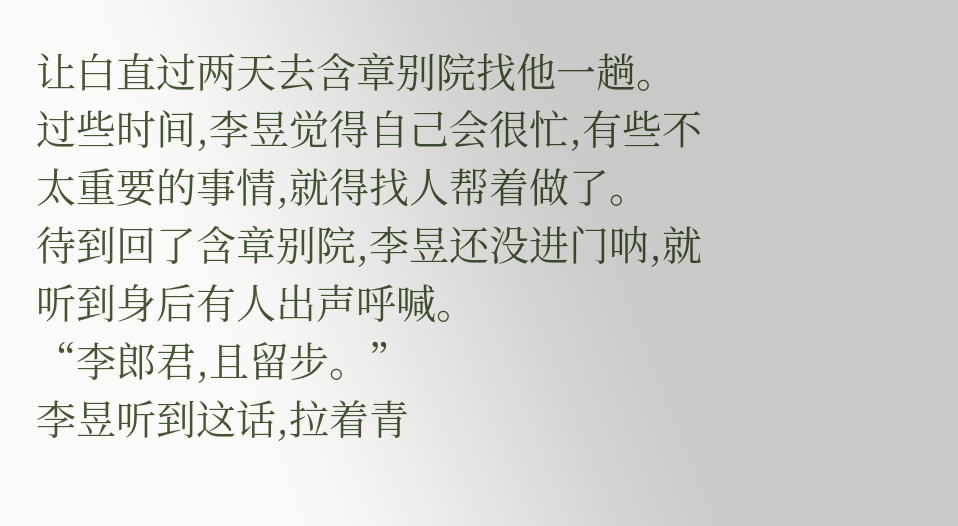让白直过两天去含章别院找他一趟。
过些时间,李昱觉得自己会很忙,有些不太重要的事情,就得找人帮着做了。
待到回了含章别院,李昱还没进门呐,就听到身后有人出声呼喊。
“李郎君,且留步。”
李昱听到这话,拉着青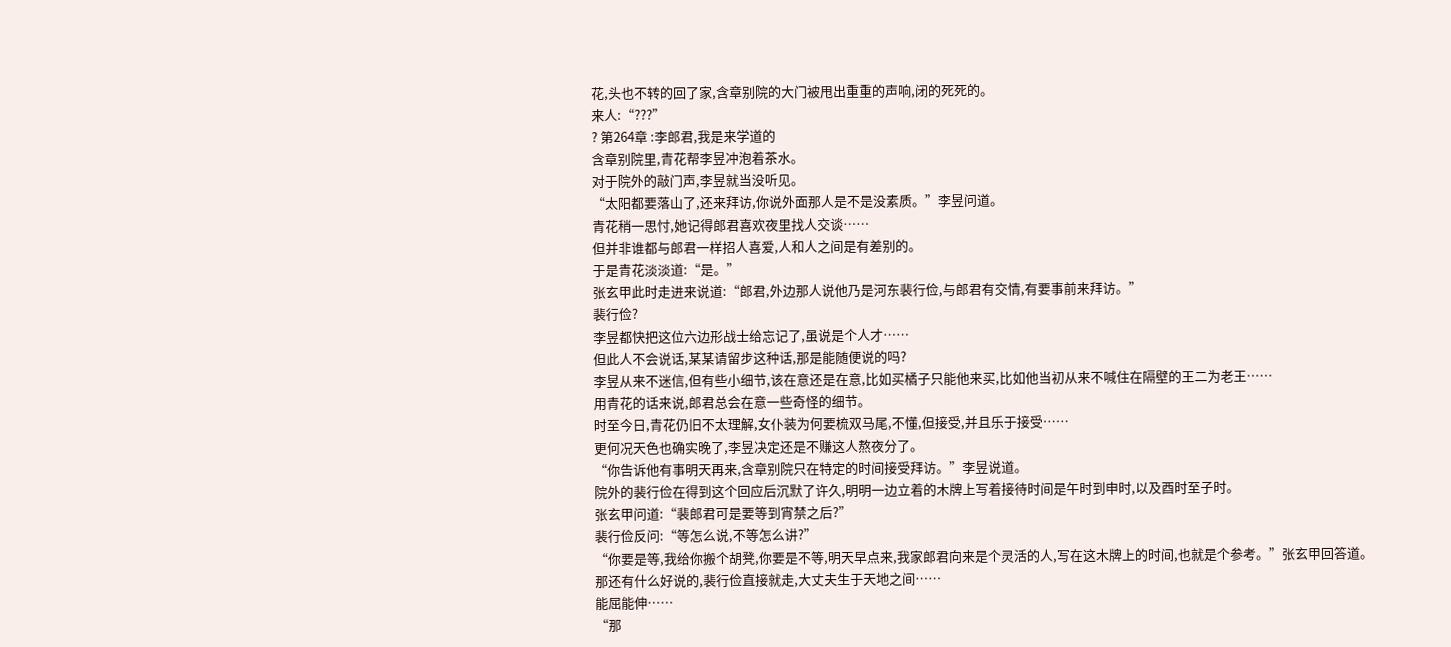花,头也不转的回了家,含章别院的大门被甩出重重的声响,闭的死死的。
来人:“???”
? 第264章 :李郎君,我是来学道的
含章别院里,青花帮李昱冲泡着茶水。
对于院外的敲门声,李昱就当没听见。
“太阳都要落山了,还来拜访,你说外面那人是不是没素质。”李昱问道。
青花稍一思忖,她记得郎君喜欢夜里找人交谈……
但并非谁都与郎君一样招人喜爱,人和人之间是有差别的。
于是青花淡淡道:“是。”
张玄甲此时走进来说道:“郎君,外边那人说他乃是河东裴行俭,与郎君有交情,有要事前来拜访。”
裴行俭?
李昱都快把这位六边形战士给忘记了,虽说是个人才……
但此人不会说话,某某请留步这种话,那是能随便说的吗?
李昱从来不迷信,但有些小细节,该在意还是在意,比如买橘子只能他来买,比如他当初从来不喊住在隔壁的王二为老王……
用青花的话来说,郎君总会在意一些奇怪的细节。
时至今日,青花仍旧不太理解,女仆装为何要梳双马尾,不懂,但接受,并且乐于接受……
更何况天色也确实晚了,李昱决定还是不赚这人熬夜分了。
“你告诉他有事明天再来,含章别院只在特定的时间接受拜访。”李昱说道。
院外的裴行俭在得到这个回应后沉默了许久,明明一边立着的木牌上写着接待时间是午时到申时,以及酉时至子时。
张玄甲问道:“裴郎君可是要等到宵禁之后?”
裴行俭反问:“等怎么说,不等怎么讲?”
“你要是等,我给你搬个胡凳,你要是不等,明天早点来,我家郎君向来是个灵活的人,写在这木牌上的时间,也就是个参考。”张玄甲回答道。
那还有什么好说的,裴行俭直接就走,大丈夫生于天地之间……
能屈能伸……
“那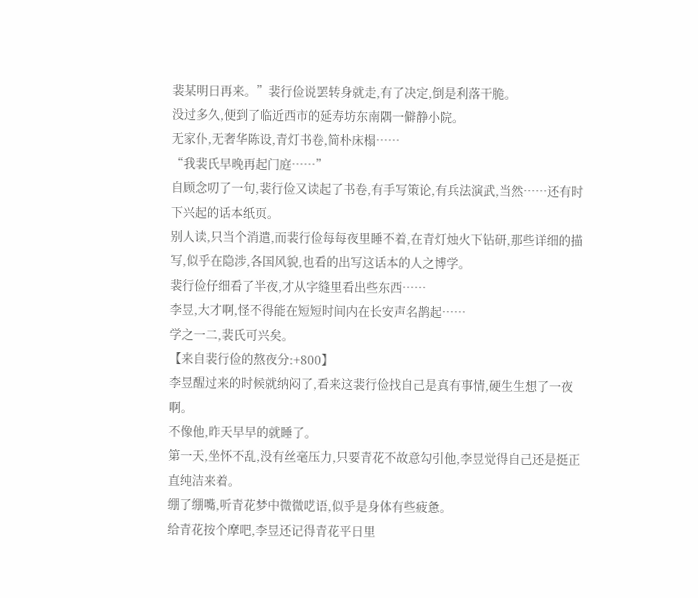裴某明日再来。”裴行俭说罢转身就走,有了决定,倒是利落干脆。
没过多久,便到了临近西市的延寿坊东南隅一僻静小院。
无家仆,无奢华陈设,青灯书卷,简朴床榻……
“我裴氏早晚再起门庭……”
自顾念叨了一句,裴行俭又读起了书卷,有手写策论,有兵法演武,当然……还有时下兴起的话本纸页。
别人读,只当个消遣,而裴行俭每每夜里睡不着,在青灯烛火下钻研,那些详细的描写,似乎在隐涉,各国风貌,也看的出写这话本的人之博学。
裴行俭仔细看了半夜,才从字缝里看出些东西……
李昱,大才啊,怪不得能在短短时间内在长安声名鹊起……
学之一二,裴氏可兴矣。
【来自裴行俭的熬夜分:+800】
李昱醒过来的时候就纳闷了,看来这裴行俭找自己是真有事情,硬生生想了一夜啊。
不像他,昨天早早的就睡了。
第一天,坐怀不乱,没有丝毫压力,只要青花不故意勾引他,李昱觉得自己还是挺正直纯洁来着。
绷了绷嘴,听青花梦中微微呓语,似乎是身体有些疲惫。
给青花按个摩吧,李昱还记得青花平日里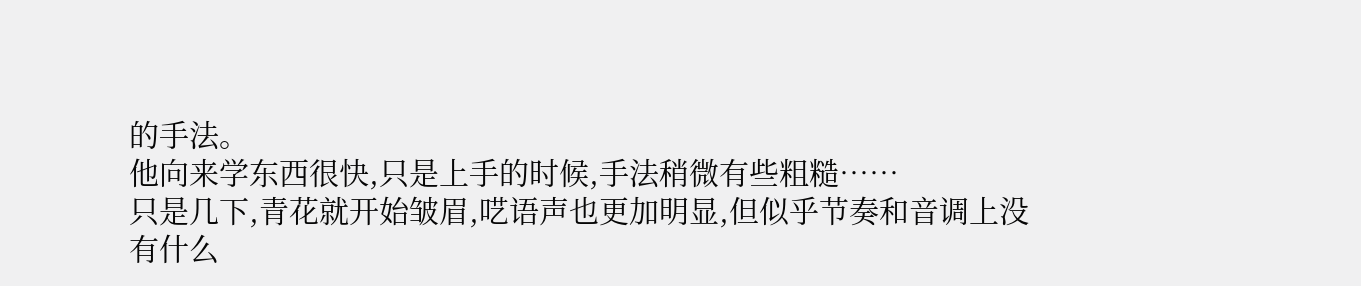的手法。
他向来学东西很快,只是上手的时候,手法稍微有些粗糙……
只是几下,青花就开始皱眉,呓语声也更加明显,但似乎节奏和音调上没有什么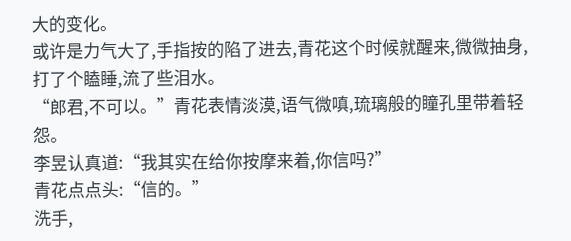大的变化。
或许是力气大了,手指按的陷了进去,青花这个时候就醒来,微微抽身,打了个瞌睡,流了些泪水。
“郎君,不可以。”青花表情淡漠,语气微嗔,琉璃般的瞳孔里带着轻怨。
李昱认真道:“我其实在给你按摩来着,你信吗?”
青花点点头:“信的。”
洗手,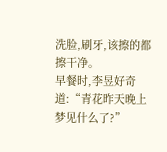洗脸,刷牙,该擦的都擦干净。
早餐时,李昱好奇道:“青花昨天晚上梦见什么了?”